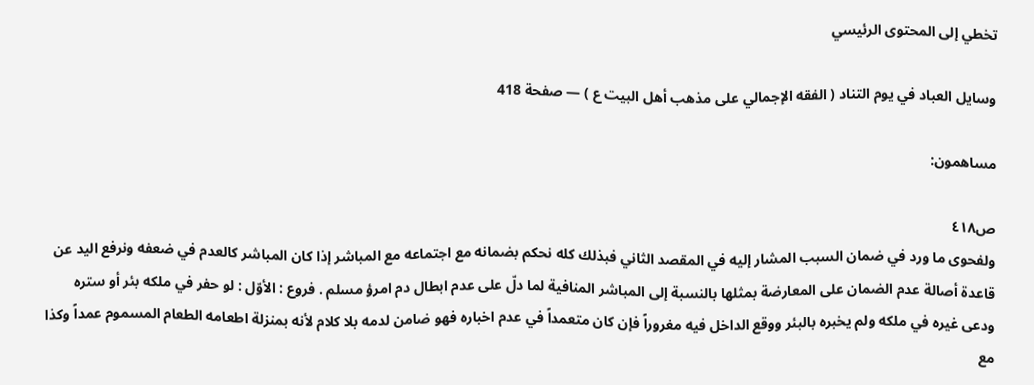تخطي إلى المحتوى الرئيسي

وسايل العباد في يوم التناد ( الفقه الإجمالي على مذهب أهل البيت ع ) — صفحة 418

مساهمون:

ص٤١٨
ولفحوى ما ورد في ضمان السبب المشار إليه في المقصد الثاني فبذلك كله نحكم بضمانه مع اجتماعه مع المباشر إذا كان المباشر كالعدم في ضعفه ونرفع اليد عن قاعدة أصالة عدم الضمان على المعارضة بمثلها بالنسبة إلى المباشر المنافية لما دلّ على عدم ابطال دم امرؤ مسلم . فروع : الأوّل : لو حفر في ملكه بئر أو ستره ودعى غيره في ملكه ولم يخبره بالبئر ووقع الداخل فيه مغروراً فإن كان متعمداً في عدم اخباره فهو ضامن لدمه بلا كلام لأنه بمنزلة اطعامه الطعام المسموم عمداً وكذا مع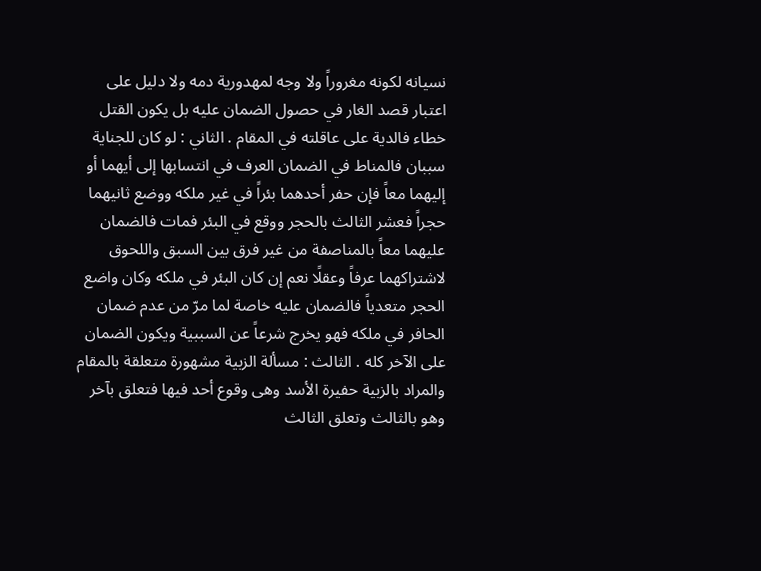نسيانه لكونه مغروراً ولا وجه لمهدورية دمه ولا دليل على اعتبار قصد الغار في حصول الضمان عليه بل يكون القتل خطاء فالدية على عاقلته في المقام . الثاني : لو كان للجناية سببان فالمناط في الضمان العرف في انتسابها إلى أيهما أو إليهما معاً فإن حفر أحدهما بئراً في غير ملكه ووضع ثانيهما حجراً فعشر الثالث بالحجر ووقع في البئر فمات فالضمان عليهما معاً بالمناصفة من غير فرق بين السبق واللحوق لاشتراكهما عرفاً وعقلًا نعم إن كان البئر في ملكه وكان واضع الحجر متعدياً فالضمان عليه خاصة لما مرّ من عدم ضمان الحافر في ملكه فهو يخرج شرعاً عن السببية ويكون الضمان على الآخر كله . الثالث : مسألة الزبية مشهورة متعلقة بالمقام والمراد بالزبية حفيرة الأسد وهى وقوع أحد فيها فتعلق بآخر وهو بالثالث وتعلق الثالث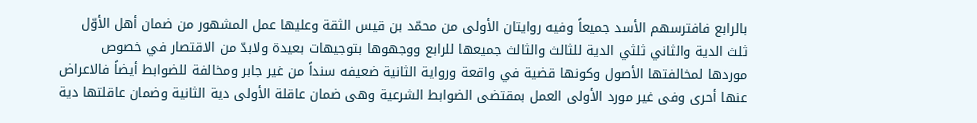بالرابع فافترسهم الأسد جميعاً وفيه روايتان الأولى من محمّد بن قيس الثقة وعليها عمل المشهور من ضمان أهل الأوّل ثلث الدية والثاني ثلثي الدية للثالث والثالث جميعها للرابع ووجهوها بتوجيهات بعيدة ولابدّ من الاقتصار في خصوص موردها لمخالفتها الأصول وكونها قضية في واقعة ورواية الثانية ضعيفه سنداً من غير جابر ومخالفة للضوابط أيضاً فالاعراض عنها أحرى وفى غير مورد الأولى العمل بمقتضى الضوابط الشرعية وهى ضمان عاقلة الأولى دية الثانية وضمان عاقلتها دية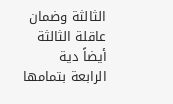الثالثة وضمان عاقلة الثالثة أيضاً دية الرابعة بتمامها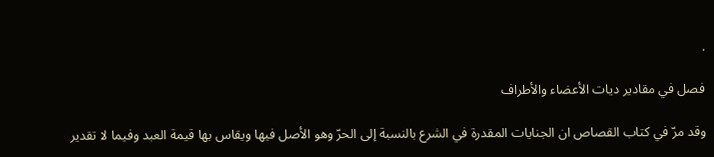.

فصل في مقادير ديات الأعضاء والأطراف

وقد مرّ في كتاب القصاص ان الجنايات المقدرة في الشرع بالنسبة إلى الحرّ وهو الأصل فيها ويقاس بها قيمة العبد وفيما لا تقدير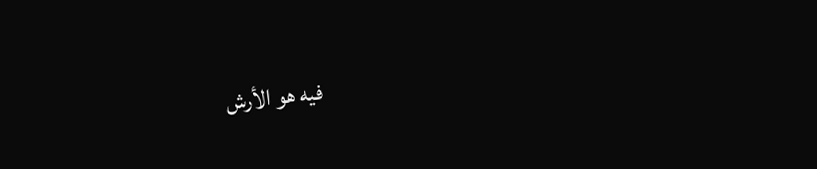فيه هو الأرش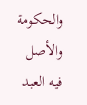والحكومة والأصل فيه العبد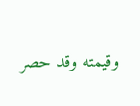وقيمته وقد حصر